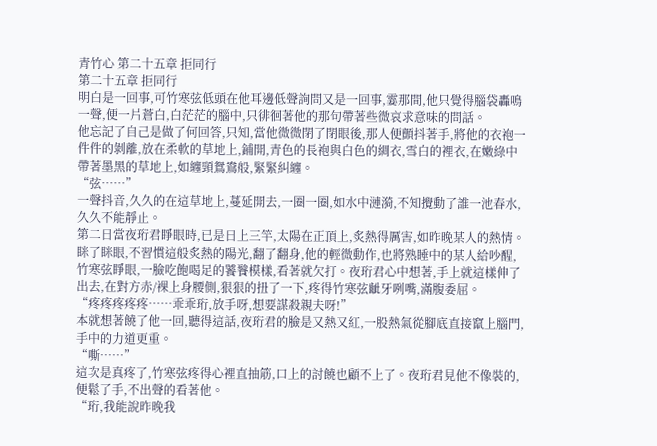青竹心 第二十五章 拒同行
第二十五章 拒同行
明白是一回事,可竹寒弦低頭在他耳邊低聲詢問又是一回事,霎那間,他只覺得腦袋轟鳴一聲,便一片蒼白,白茫茫的腦中,只徘徊著他的那句帶著些微哀求意味的問話。
他忘記了自己是做了何回答,只知,當他微微閉了閉眼後,那人便顫抖著手,將他的衣袍一件件的剝離,放在柔軟的草地上,鋪開,青色的長袍與白色的綢衣,雪白的裡衣,在嫩綠中帶著墨黑的草地上,如纏頸鴛鴦般,緊緊糾纏。
“弦……”
一聲抖音,久久的在這草地上,蔓延開去,一圈一圈,如水中漣漪,不知攪動了誰一池春水,久久不能靜止。
第二日當夜珩君睜眼時,已是日上三竿,太陽在正頂上,炙熱得厲害,如昨晚某人的熱情。
眯了眯眼,不習慣這般炙熱的陽光,翻了翻身,他的輕微動作,也將熟睡中的某人給吵醒,竹寒弦睜眼,一臉吃飽喝足的饕餮模樣,看著就欠打。夜珩君心中想著,手上就這樣伸了出去,在對方赤/裸上身腰側,狠狠的扭了一下,疼得竹寒弦齜牙咧嘴,滿腹委屈。
“疼疼疼疼疼……乖乖珩,放手呀,想要謀殺親夫呀!”
本就想著饒了他一回,聽得這話,夜珩君的臉是又熱又紅,一股熱氣從腳底直接竄上腦門,手中的力道更重。
“嘶……”
這次是真疼了,竹寒弦疼得心裡直抽筋,口上的討饒也顧不上了。夜珩君見他不像裝的,便鬆了手,不出聲的看著他。
“珩,我能說昨晚我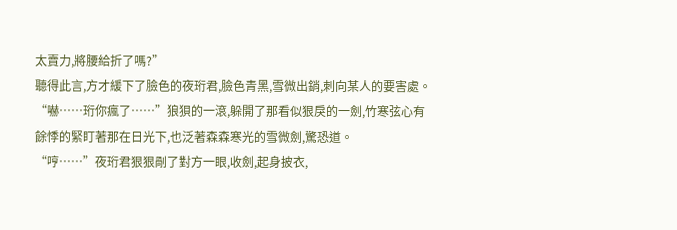太賣力,將腰給折了嗎?”
聽得此言,方才緩下了臉色的夜珩君,臉色青黑,雪微出銷,刺向某人的要害處。
“嚇……珩你瘋了……”狼狽的一滾,躲開了那看似狠戾的一劍,竹寒弦心有餘悸的緊盯著那在日光下,也泛著森森寒光的雪微劍,驚恐道。
“哼……”夜珩君狠狠剮了對方一眼,收劍,起身披衣,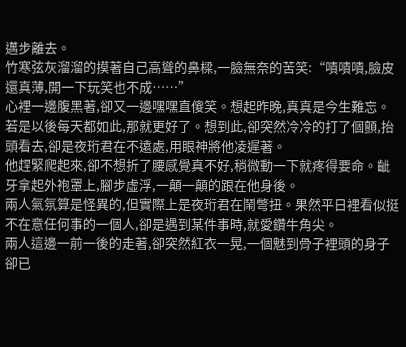邁步離去。
竹寒弦灰溜溜的摸著自己高聳的鼻樑,一臉無奈的苦笑:“嘖嘖嘖,臉皮還真薄,開一下玩笑也不成……”
心裡一邊腹黑著,卻又一邊嘿嘿直傻笑。想起昨晚,真真是今生難忘。若是以後每天都如此,那就更好了。想到此,卻突然冷冷的打了個顫,抬頭看去,卻是夜珩君在不遠處,用眼神將他凌遲著。
他趕緊爬起來,卻不想折了腰感覺真不好,稍微動一下就疼得要命。齜牙拿起外袍罩上,腳步虛浮,一顛一顛的跟在他身後。
兩人氣氛算是怪異的,但實際上是夜珩君在鬧彆扭。果然平日裡看似挺不在意任何事的一個人,卻是遇到某件事時,就愛鑽牛角尖。
兩人這邊一前一後的走著,卻突然紅衣一晃,一個魅到骨子裡頭的身子卻已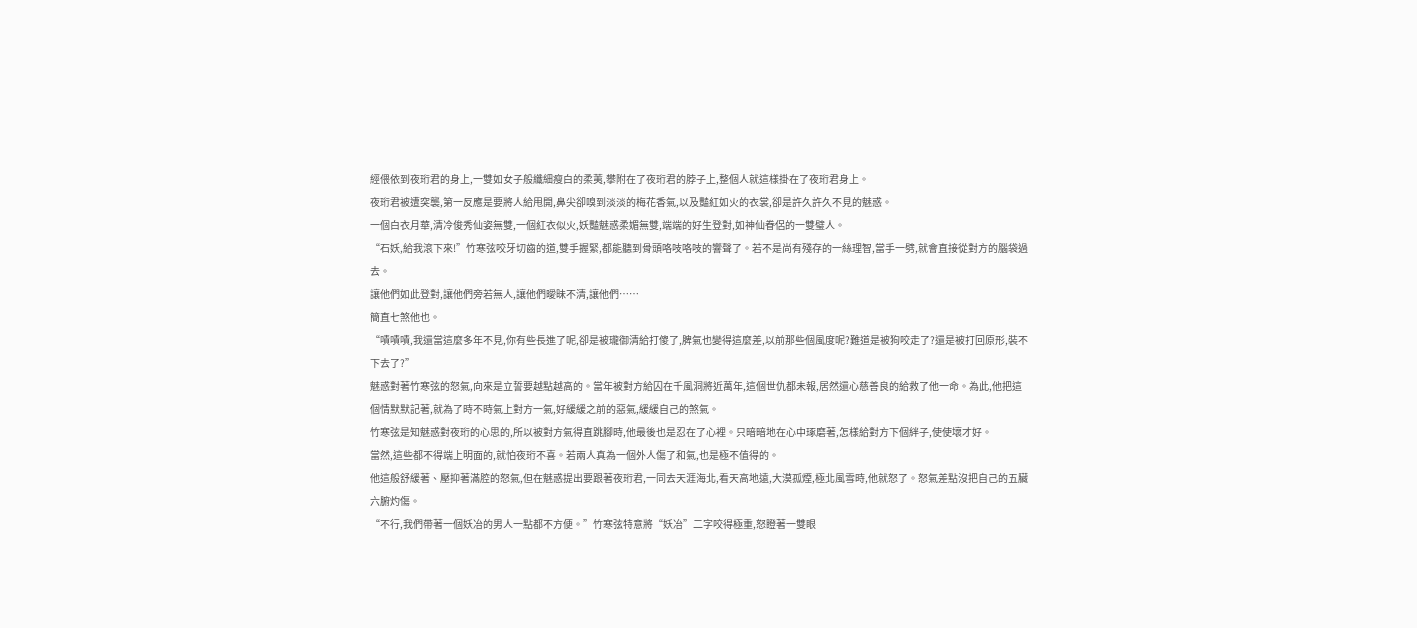經偎依到夜珩君的身上,一雙如女子般纖細瘦白的柔荑,攀附在了夜珩君的脖子上,整個人就這樣掛在了夜珩君身上。
夜珩君被遭突襲,第一反應是要將人給甩開,鼻尖卻嗅到淡淡的梅花香氣,以及豔紅如火的衣裳,卻是許久許久不見的魅惑。
一個白衣月華,清冷俊秀仙姿無雙,一個紅衣似火,妖豔魅惑柔媚無雙,端端的好生登對,如神仙眷侶的一雙璧人。
“石妖,給我滾下來!”竹寒弦咬牙切齒的道,雙手握緊,都能聽到骨頭咯吱咯吱的響聲了。若不是尚有殘存的一絲理智,當手一劈,就會直接從對方的腦袋過去。
讓他們如此登對,讓他們旁若無人,讓他們曖昧不清,讓他們……
簡直七煞他也。
“嘖嘖嘖,我還當這麼多年不見,你有些長進了呢,卻是被瓏御清給打傻了,脾氣也變得這麼差,以前那些個風度呢?難道是被狗咬走了?還是被打回原形,裝不下去了?”
魅惑對著竹寒弦的怒氣,向來是立誓要越點越高的。當年被對方給囚在千風洞將近萬年,這個世仇都未報,居然還心慈善良的給救了他一命。為此,他把這個情默默記著,就為了時不時氣上對方一氣,好緩緩之前的惡氣,緩緩自己的煞氣。
竹寒弦是知魅惑對夜珩的心思的,所以被對方氣得直跳腳時,他最後也是忍在了心裡。只暗暗地在心中琢磨著,怎樣給對方下個絆子,使使壞才好。
當然,這些都不得端上明面的,就怕夜珩不喜。若兩人真為一個外人傷了和氣,也是極不值得的。
他這般舒緩著、壓抑著滿腔的怒氣,但在魅惑提出要跟著夜珩君,一同去天涯海北,看天高地遠,大漠孤煙,極北風雪時,他就怒了。怒氣差點沒把自己的五臟六腑灼傷。
“不行,我們帶著一個妖冶的男人一點都不方便。”竹寒弦特意將“妖冶”二字咬得極重,怒瞪著一雙眼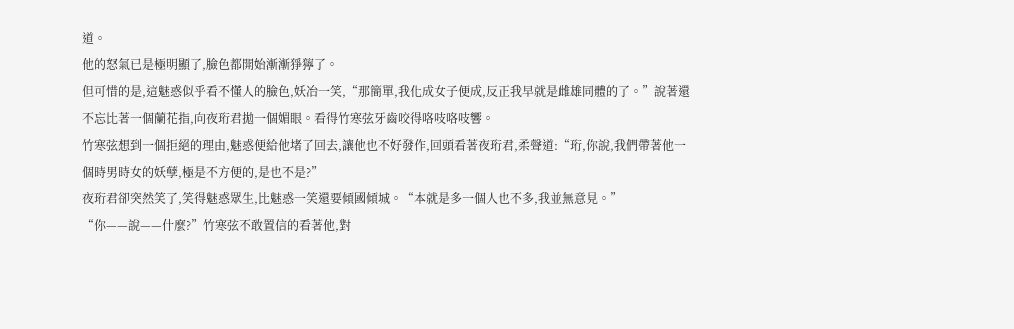道。
他的怒氣已是極明顯了,臉色都開始漸漸猙獰了。
但可惜的是,這魅惑似乎看不懂人的臉色,妖冶一笑,“那簡單,我化成女子便成,反正我早就是雌雄同體的了。”說著還不忘比著一個蘭花指,向夜珩君拋一個媚眼。看得竹寒弦牙齒咬得咯吱咯吱響。
竹寒弦想到一個拒絕的理由,魅惑便給他堵了回去,讓他也不好發作,回頭看著夜珩君,柔聲道:“珩,你說,我們帶著他一個時男時女的妖孽,極是不方便的,是也不是?”
夜珩君卻突然笑了,笑得魅惑眾生,比魅惑一笑還要傾國傾城。“本就是多一個人也不多,我並無意見。”
“你——說——什麼?”竹寒弦不敢置信的看著他,對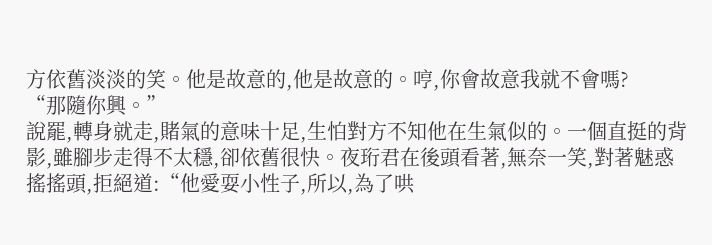方依舊淡淡的笑。他是故意的,他是故意的。哼,你會故意我就不會嗎?
“那隨你興。”
說罷,轉身就走,賭氣的意味十足,生怕對方不知他在生氣似的。一個直挺的背影,雖腳步走得不太穩,卻依舊很快。夜珩君在後頭看著,無奈一笑,對著魅惑搖搖頭,拒絕道:“他愛耍小性子,所以,為了哄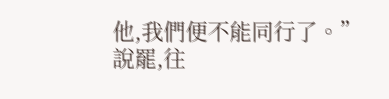他,我們便不能同行了。”
說罷,往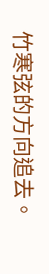竹寒弦的方向追去。